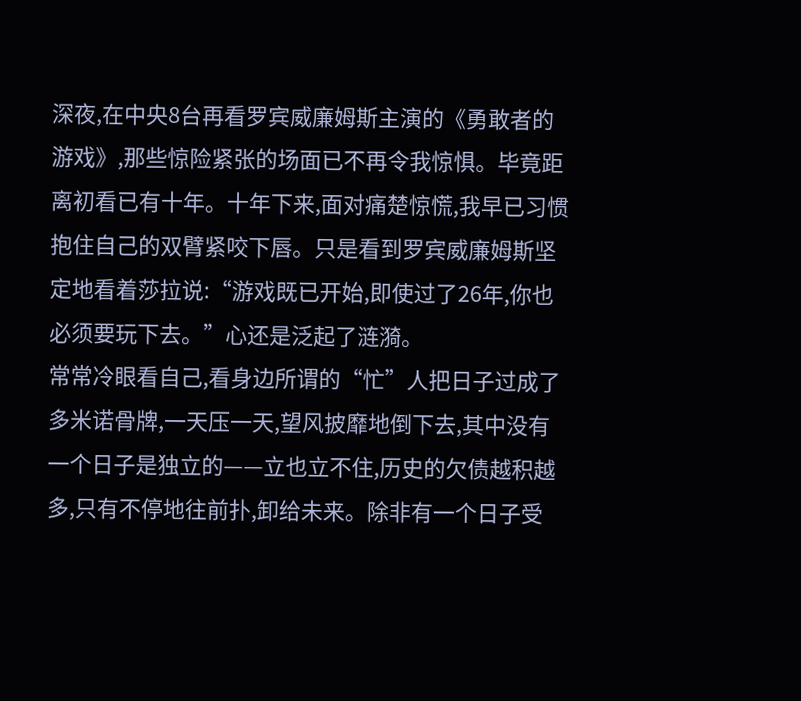深夜,在中央8台再看罗宾威廉姆斯主演的《勇敢者的游戏》,那些惊险紧张的场面已不再令我惊惧。毕竟距离初看已有十年。十年下来,面对痛楚惊慌,我早已习惯抱住自己的双臂紧咬下唇。只是看到罗宾威廉姆斯坚定地看着莎拉说:“游戏既已开始,即使过了26年,你也必须要玩下去。”心还是泛起了涟漪。
常常冷眼看自己,看身边所谓的“忙”人把日子过成了多米诺骨牌,一天压一天,望风披靡地倒下去,其中没有一个日子是独立的——立也立不住,历史的欠债越积越多,只有不停地往前扑,卸给未来。除非有一个日子受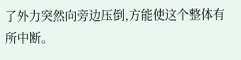了外力突然向旁边压倒,方能使这个整体有所中断。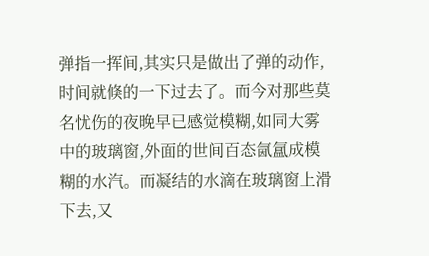弹指一挥间,其实只是做出了弹的动作,时间就倏的一下过去了。而今对那些莫名忧伤的夜晚早已感觉模糊,如同大雾中的玻璃窗,外面的世间百态氤氲成模糊的水汽。而凝结的水滴在玻璃窗上滑下去,又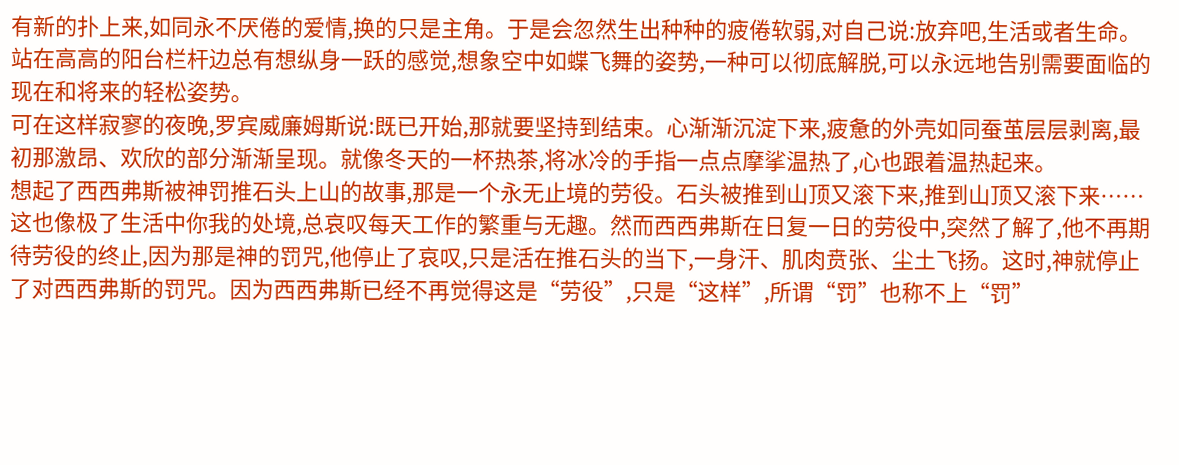有新的扑上来,如同永不厌倦的爱情,换的只是主角。于是会忽然生出种种的疲倦软弱,对自己说:放弃吧,生活或者生命。站在高高的阳台栏杆边总有想纵身一跃的感觉,想象空中如蝶飞舞的姿势,一种可以彻底解脱,可以永远地告别需要面临的现在和将来的轻松姿势。
可在这样寂寥的夜晚,罗宾威廉姆斯说:既已开始,那就要坚持到结束。心渐渐沉淀下来,疲惫的外壳如同蚕茧层层剥离,最初那激昂、欢欣的部分渐渐呈现。就像冬天的一杯热茶,将冰冷的手指一点点摩挲温热了,心也跟着温热起来。
想起了西西弗斯被神罚推石头上山的故事,那是一个永无止境的劳役。石头被推到山顶又滚下来,推到山顶又滚下来……这也像极了生活中你我的处境,总哀叹每天工作的繁重与无趣。然而西西弗斯在日复一日的劳役中,突然了解了,他不再期待劳役的终止,因为那是神的罚咒,他停止了哀叹,只是活在推石头的当下,一身汗、肌肉贲张、尘土飞扬。这时,神就停止了对西西弗斯的罚咒。因为西西弗斯已经不再觉得这是“劳役”,只是“这样”,所谓“罚”也称不上“罚”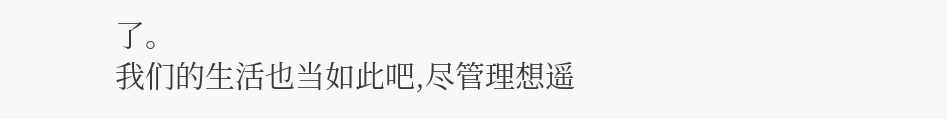了。
我们的生活也当如此吧,尽管理想遥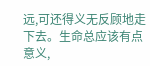远,可还得义无反顾地走下去。生命总应该有点意义,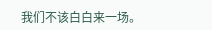我们不该白白来一场。